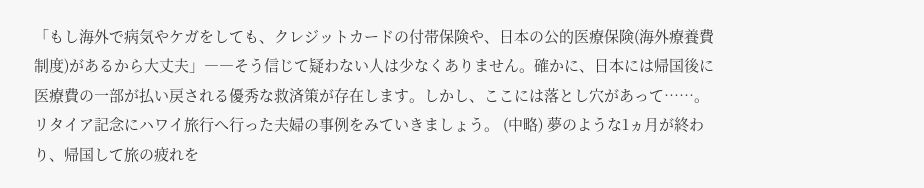「もし海外で病気やケガをしても、クレジットカードの付帯保険や、日本の公的医療保険(海外療養費制度)があるから大丈夫」――そう信じて疑わない人は少なくありません。確かに、日本には帰国後に医療費の一部が払い戻される優秀な救済策が存在します。しかし、ここには落とし穴があって……。リタイア記念にハワイ旅行へ行った夫婦の事例をみていきましょう。 (中略) 夢のような1ヵ月が終わり、帰国して旅の疲れを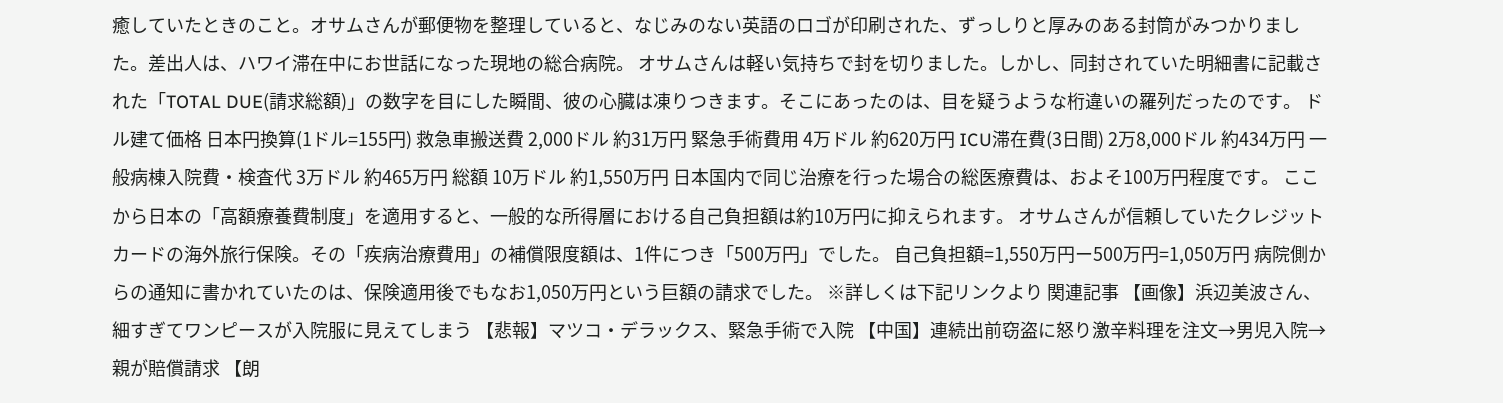癒していたときのこと。オサムさんが郵便物を整理していると、なじみのない英語のロゴが印刷された、ずっしりと厚みのある封筒がみつかりました。差出人は、ハワイ滞在中にお世話になった現地の総合病院。 オサムさんは軽い気持ちで封を切りました。しかし、同封されていた明細書に記載された「TOTAL DUE(請求総額)」の数字を目にした瞬間、彼の心臓は凍りつきます。そこにあったのは、目を疑うような桁違いの羅列だったのです。 ドル建て価格 日本円換算(1ドル=155円) 救急車搬送費 2,000ドル 約31万円 緊急手術費用 4万ドル 約620万円 ICU滞在費(3日間) 2万8,000ドル 約434万円 一般病棟入院費・検査代 3万ドル 約465万円 総額 10万ドル 約1,550万円 日本国内で同じ治療を行った場合の総医療費は、およそ100万円程度です。 ここから日本の「高額療養費制度」を適用すると、一般的な所得層における自己負担額は約10万円に抑えられます。 オサムさんが信頼していたクレジットカードの海外旅行保険。その「疾病治療費用」の補償限度額は、1件につき「500万円」でした。 自己負担額=1,550万円ー500万円=1,050万円 病院側からの通知に書かれていたのは、保険適用後でもなお1,050万円という巨額の請求でした。 ※詳しくは下記リンクより 関連記事 【画像】浜辺美波さん、細すぎてワンピースが入院服に見えてしまう 【悲報】マツコ・デラックス、緊急手術で入院 【中国】連続出前窃盗に怒り激辛料理を注文→男児入院→親が賠償請求 【朗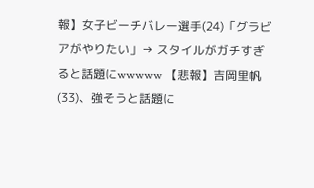報】女子ビーチバレー選手(24)「グラビアがやりたい」→ スタイルがガチすぎると話題にwwwww 【悲報】吉岡里帆(33)、強そうと話題に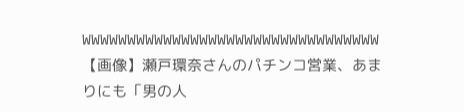WWWWWWWWWWWWWWWWWWWWWWWWWWWWWWWWW 【画像】瀬戸環奈さんのパチンコ営業、あまりにも「男の人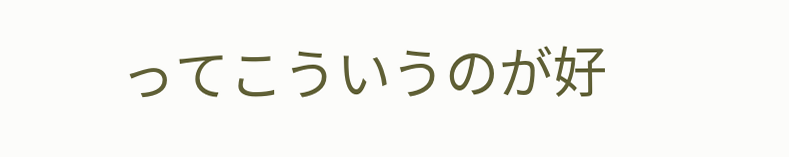ってこういうのが好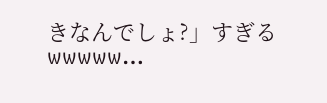きなんでしょ?」すぎるwwwww…